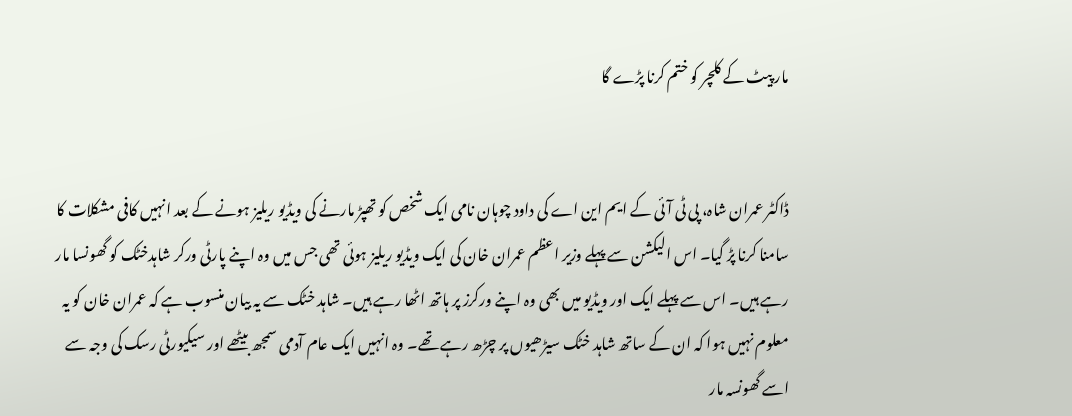مار پیٹ کے کلچر کو ختم کرنا پڑے گا


ڈاکٹر عمران شاہ، پی ٹی آئی کے ایم این اے کی داود چوہان نامی ایک شخص کو تھپڑ مارنے کی ویڈیو ریلیز ہونے کے بعد انہیں کافی مشکلات کا سامنا کرنا پڑ گیا۔ اس الیکشن سے پہلے وزیر اعظم عمران خان کی ایک ویڈیو ریلیز ہوئی تھی جس میں وہ اپنے پارٹی ورکر شاہدخٹک کو گھونسا مار رہے ہیں۔ اس سے پہلے ایک اور ویڈیو میں بھی وہ اپنے ورکرز پر ہاتھ اٹھا رہے ہیں۔ شاہد خٹک سے یہ بیان منسوب ہے کہ عمران خان کو یہ معلوم نہیں ہوا کہ ان کے ساتھ شاہد خٹک سیڑھیوں پر چڑھ رہے تھے۔ وہ انہیں ایک عام آدمی سمجھ بیٹھے اور سیکیورٹی رسک کی وجہ سے اسے گھونسہ مار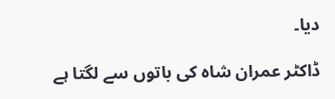دیا۔

ڈاکٹر عمران شاہ کی باتوں سے لگتا ہے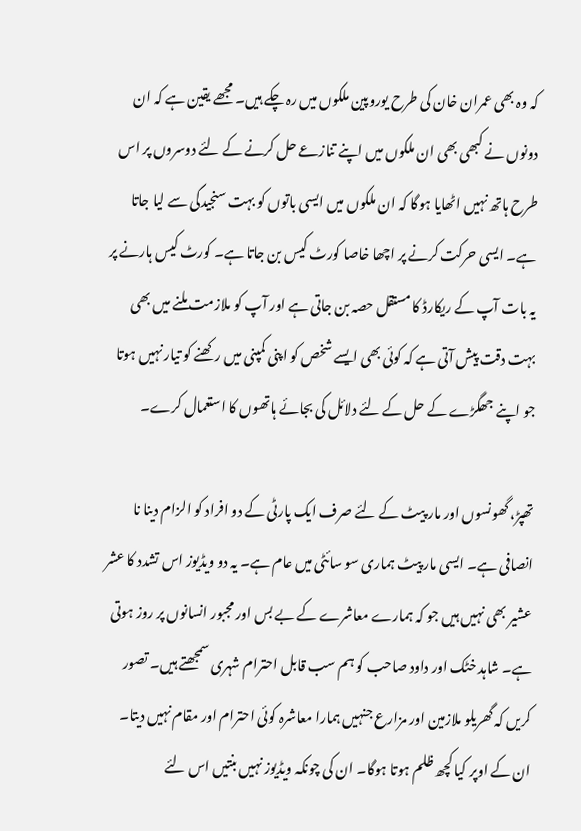کہ وہ بھی عمران خان کی طرح یوروپین ملکوں میں رہ چکے ہیں۔ مجھے یقین ہے کہ ان دونوں نے کبھی بھی ان ملکوں میں اپنے تنازعے حل کرنے کے لئے دوسروں پر اس طرح ہاتھ نہیں اٹھایا ہوگا کہ ان ملکوں میں ایسی باتوں کو بہت سنجیدگی سے لیا جاتا ہے۔ ایسی حرکت کرنے پر اچھا خاصا کورٹ کیس بن جاتا ہے۔ کورٹ کیس ہارنے پر یہ بات آپ کے ریکارڈ کا مستقل حصہ بن جاتی ہے اور آپ کو ملازمت ملنے میں بھی بہت دقت پیش آتی ہے کہ کوئی بھی ایسے شخص کو اپنی کمپنی میں رکھنے کو تیار نہیں ہوتا جو اپنے جھگڑے کے حل کے لئے دلائل کی بجائے ہاتھوں کا استعمال کرے۔

تھپڑ، گھونسوں اور مار پیٹ کے لئے صرف ایک پارٹی کے دو افراد کو الزام دینا نا انصافی ہے۔ ایسی مار پیٹ ہماری سو سائٹی میں عام ہے۔ یہ دو ویڈیوز اس تشدد کا عشر عشیر بھی نہیں ہیں جو کہ ہمارے معاشرے کے بے بس اور مجبور انسانوں پر روز ہوتی ہے۔ شاہد خٹک اور داود صاحب کو ہم سب قابل احترام شہری سمجھتے ہیں۔ تصور کریں کہ گھریلو ملازمین اور مزارع جنہیں ہمارا معاشرہ کوئی احترام اور مقام نہیں دیتا۔ ان کے اوپر کیا کچھ ظلم ہوتا ہوگا۔ ان کی چونکہ ویڈیوز نہیں بنتیں اس لئے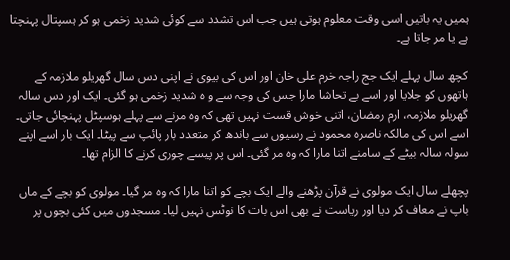ہمیں یہ باتیں اسی وقت معلوم ہوتی ہیں جب اس تشدد سے کوئی شدید زخمی ہو کر ہسپتال پہنچتا ہے یا مر جاتا ہے۔

کچھ سال پہلے ایک جج راجہ خرم علی خان اور اس کی بیوی نے اپنی دس سال گھریلو ملازمہ کے ہاتھوں کو جلایا اور اسے بے تحاشا مارا جس کی وجہ سے و ہ شدید زخمی ہو گئی۔ ایک اور دس سالہ گھریلو ملازمہ، ارم رمضان، اتنی خوش قست نہیں تھی کہ وہ مرنے سے پہلے ہوسپٹل پہنچائی جاتی۔ اسے اس کی مالکہ ناصرہ محمود نے رسیوں سے باندھ کر متعدد بار پائپ سے پیٹا۔ ایک بار اسے اپنے سولہ سالہ بیٹے کے سامنے اتنا مارا کہ وہ مر گئی۔ اس پر پیسے چوری کرنے کا الزام تھا۔

پچھلے سال ایک مولوی نے قرآن پڑھنے والے ایک بچے کو اتنا مارا کہ وہ مر گیا۔ مولوی کو بچے کے ماں باپ نے معاف کر دیا اور ریاست نے بھی اس بات کا نوٹس نہیں لیا۔ مسجدوں میں کئی بچوں پر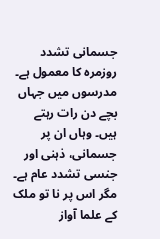جسمانی تشدد روزمرہ کا معمول ہے۔ مدرسوں میں جہاں بچے دن رات رہتے ہیں۔ وہاں ان پر جسمانی، ذہنی اور جنسی تشدد عام ہے۔ مگر اس پر نا تو ملک کے علما آواز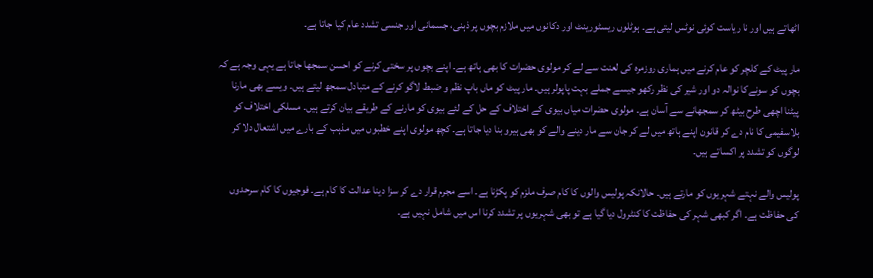اٹھاتے ہیں اور نا ریاست کوئی نوٹس لیتی ہے۔ ہوٹلوں ریسٹورینٹ اور دکانوں میں ملازم بچوں پر ذہنی، جسمانی اور جنسی تشدد عام کیا جاتا ہے۔

مار پیٹ کے کلچر کو عام کرنے میں ہماری روزمرہ کی لعنت سے لے کر مولوی حضرات کا بھی ہاتھ ہے۔ اپنے بچوں پر سختی کرنے کو احسن سمجھا جاتا ہے یہی وجہ ہے کہ بچوں کو سونےکا نوالہ دو اور شیر کی نظر رکھو جیسے جملے بہت پاپولر ہیں۔ مار پیٹ کو ماں باپ نظم و ضبط لاگو کرنے کے متبادل سمجھ لیتے ہیں۔ ویسے بھی مارنا پیٹنا اچھی طرح بیٹھ کر سمجھانے سے آسان ہے۔ مولوی حضرات میاں بیوی کے اختلاف کے حل کے لئے بیوی کو مارنے کے طریقے بیان کرتے ہیں۔ مسلکی اختلاف کو بلاسفیمی کا نام دے کر قانون اپنے ہاتھ میں لے کر جان سے مار دینے والے کو بھی ہیرو بنا دیا جاتا ہے۔ کچھ مولوی اپنے خطبوں میں مذہب کے بارے میں اشتعال دلا کر لوگوں کو تشدد پر اکساتے ہیں۔

پولیس والے نہتے شہریوں کو مارتے ہیں۔ حالانکہ پولیس والوں کا کام صرف ملزم کو پکڑنا ہے۔ اسے مجرم قرار دے کر سزا دینا عدالت کا کام ہے۔ فوجیوں کا کام سرحدوں کی حفاظت ہے۔ اگر کبھی شہر کی حفاظت کا کنٹرول دیا گیا ہے تو بھی شہریوں پر تشدد کرنا اس میں شامل نہیں ہے۔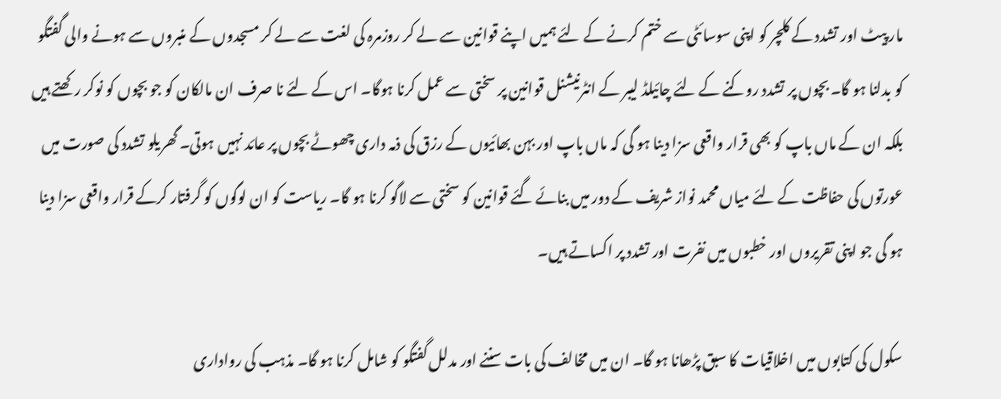مار پیٹ اور تشدد کے کلچر کو اپنی سوسائٹی سے ختم کرنے کے لئے ہمیں اپنے قوانین سے لے کر روزمرہ کی لغت سے لے کر مسجدوں کے منبروں سے ہونے والی گفتگو کو بدلنا ہو گا۔ بچوں پر تشدد روکنے کے لئے چائیلڈ لیبر کے انٹرنیشنل قوانین پر سختی سے عمل کرنا ہوگا۔ اس کے لئے نا صرف ان مالکان کو جو بچوں کو نوکر رکھتے ہیں بلکہ ان کے ماں باپ کو بھی قرار واقعی سزا دینا ہو گی کہ ماں باپ اور بہن بھائیوں کے رزق کی ذمہ داری چھوٹے بچوں پر عائد نہیں ہوتی۔ گھریلو تشدد کی صورت میں عورتوں کی حفاظت کے لئے میاں محمد نواز شریف کے دور میں بنائے گئے قوانین کو سختی سے لاگو کرنا ہو گا۔ ریاست کو ان لوگوں کو گرفتار کرکے قرار واقعی سزا دینا ہو گی جو اپنی تقریروں اور خطبوں میں نفرت اور تشدد پر اکساتے ہیں۔

سکول کی کتابوں میں اخلاقیات کا سبق پڑھانا ہو گا۔ ان میں مخالف کی بات سننے اور مدلل گفتگو کو شامل کرنا ہو گا۔ مذہب کی رواداری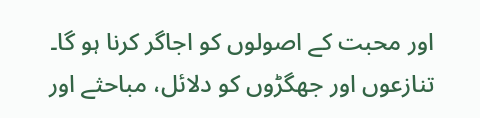اور محبت کے اصولوں کو اجاگر کرنا ہو گا۔ تنازعوں اور جھگڑوں کو دلائل، مباحثے اور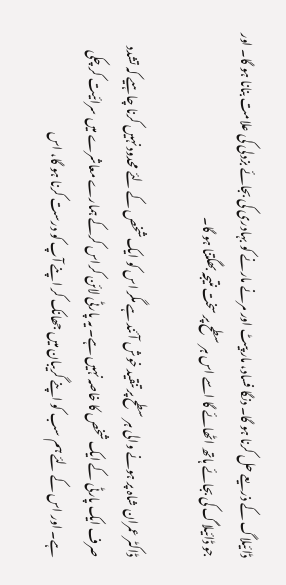ڈائیلاگ کے ذریعے حل کرنا ہو گا۔ دنگا فساد، مار پیٹ اور مرنے مارنے کو بہادری کی بجائے بزدلی کی علامت بنانا ہو گا۔ اور جو ڈائیلاگ کی بجائے ہاتھ اٹھائے گا اسے اس ہر سطح پر سخت نتیجہ بھگتنا ہو گا۔

ڈاکٹر عمران شاہ پر ہونے والی ہر سطح پر تنقید خوش آئند ہے مگر اس کو ایک شخص کے لئے محدود نہیں کرنا چاہیے کہ تشدد صرف ایک پارٹی کے ایک شخص کا خاصہ نہیں ہے۔ یہ پارٹی لائن کراس کرکے ہمارے معاشرے میں سرائیت کر چکی ہے۔ اور اس کے لئے ہم سب کو اپنے گریبان میں جھانک کر اپنے آپ کو درست کرنا ہو گا، اس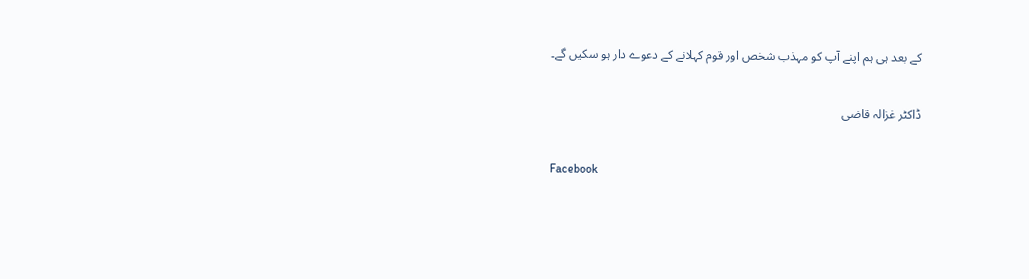کے بعد ہی ہم اپنے آپ کو مہذب شخص اور قوم کہلانے کے دعوے دار ہو سکیں گے۔

ڈاکٹر غزالہ قاضی

Facebook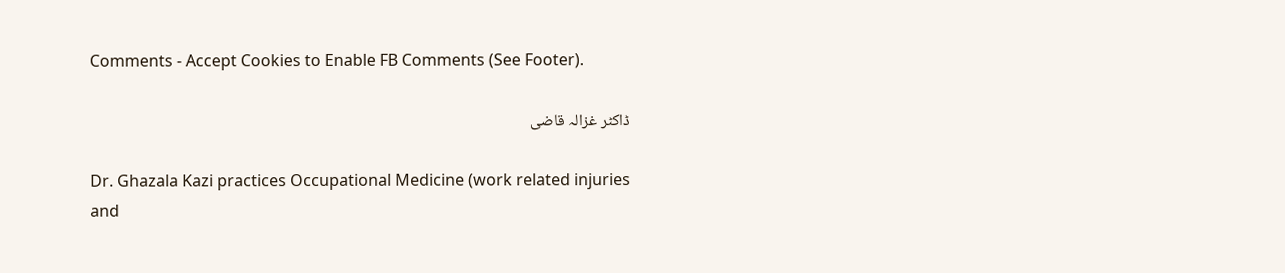Comments - Accept Cookies to Enable FB Comments (See Footer).

ڈاکٹر غزالہ قاضی

Dr. Ghazala Kazi practices Occupational Medicine (work related injuries and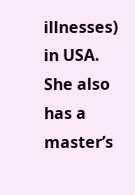illnesses) in USA. She also has a master’s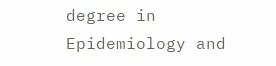degree in Epidemiology and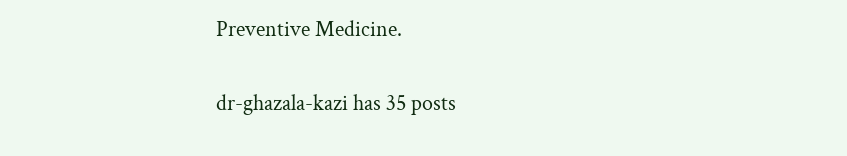Preventive Medicine.

dr-ghazala-kazi has 35 posts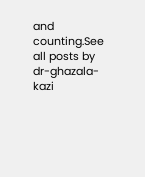and counting.See all posts by dr-ghazala-kazi